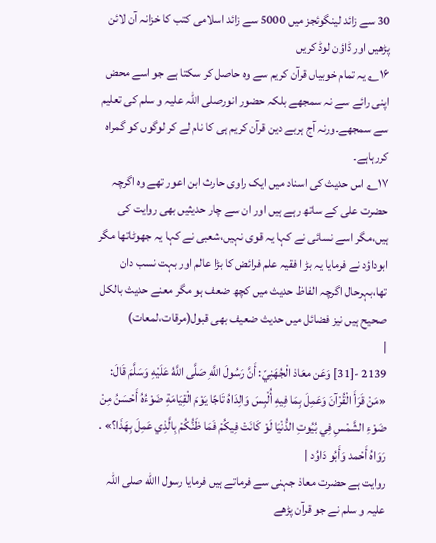30 سے زائد لینگوئجز میں 5000 سے زائد اسلامی کتب کا خزانہ آن لائن پڑھیں اور ڈاؤن لوڈ کریں
۱۶؎ یہ تمام خوبیاں قرآن کریم سے وہ حاصل کر سکتا ہے جو اسے محض اپنی رائے سے نہ سمجھے بلکہ حضور انورصلی اللہ علیہ و سلم کی تعلیم سے سمجھے۔ورنہ آج ہربے دین قرآن کریم ہی کا نام لے کر لوگوں کو گمراہ کررہاہے۔
۱۷؎ اس حدیث کی اسناد میں ایک راوی حارث ابن اعور تھے وہ اگرچہ حضرت علی کے ساتھ رہے ہیں اور ان سے چار حدیثیں بھی روایت کی ہیں،مگر اسے نسائی نے کہا یہ قوی نہیں،شعبی نے کہا یہ جھوٹاتھا مگر ابوداؤد نے فرمایا یہ بڑ ا فقیہ علم فرائض کا بڑا عالم اور بہت نسب دان تھا،بہرحال اگرچہ الفاظ حدیث میں کچھ ضعف ہو مگر معنے حدیث بالکل صحیح ہیں نیز فضائل میں حدیث ضعیف بھی قبول(مرقات،لمعات)
|
2139 -[31] وَعَن معَاذ الْجُهَنِيّ: أَنَّ رَسُولَ اللَّهِ صَلَّى اللَّهُ عَلَيْهِ وَسَلَّمَ قَالَ: «مَنْ قَرَأَ الْقُرْآنَ وَعَمِلَ بِمَا فِيهِ أُلْبِسَ وَالِدَاهُ تَاجًا يَوْمَ الْقِيَامَةِ ضَوْءُهُ أَحْسَنُ مِنْ ضَوْءِ الشَّمْسِ فِي بُيُوتِ الدُّنْيَا لَوْ كَانَتْ فِيكُمْ فَمَا ظَنُّكُمْ بِالَّذِي عَمِلَ بِهَذَا؟» . رَوَاهُ أَحْمد وَأَبُو دَاوُد |
روایت ہے حضرت معاذ جہنی سے فرماتے ہیں فرمایا رسول االله صلی اللہ علیہ و سلم نے جو قرآن پڑھے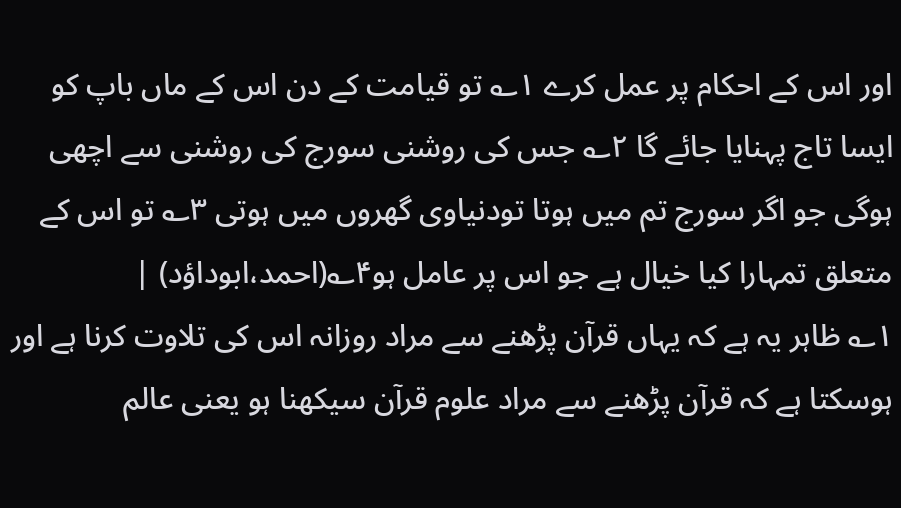اور اس کے احکام پر عمل کرے ۱؎ تو قیامت کے دن اس کے ماں باپ کو ایسا تاج پہنایا جائے گا ۲؎ جس کی روشنی سورج کی روشنی سے اچھی ہوگی جو اگر سورج تم میں ہوتا تودنیاوی گھروں میں ہوتی ۳؎ تو اس کے متعلق تمہارا کیا خیال ہے جو اس پر عامل ہو۴؎(احمد،ابوداؤد) |
۱؎ ظاہر یہ ہے کہ یہاں قرآن پڑھنے سے مراد روزانہ اس کی تلاوت کرنا ہے اور ہوسکتا ہے کہ قرآن پڑھنے سے مراد علوم قرآن سیکھنا ہو یعنی عالم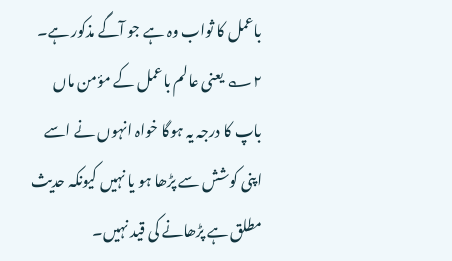باعمل کا ثواب وہ ہے جو آگے مذکور ہے۔
۲؎ یعنی عالم باعمل کے مؤمن ماں باپ کا درجہ یہ ہوگا خواہ انہوں نے اسے اپنی کوشش سے پڑھا ہو یا نہیں کیونکہ حدیث مطلق ہے پڑھانے کی قید نہیں۔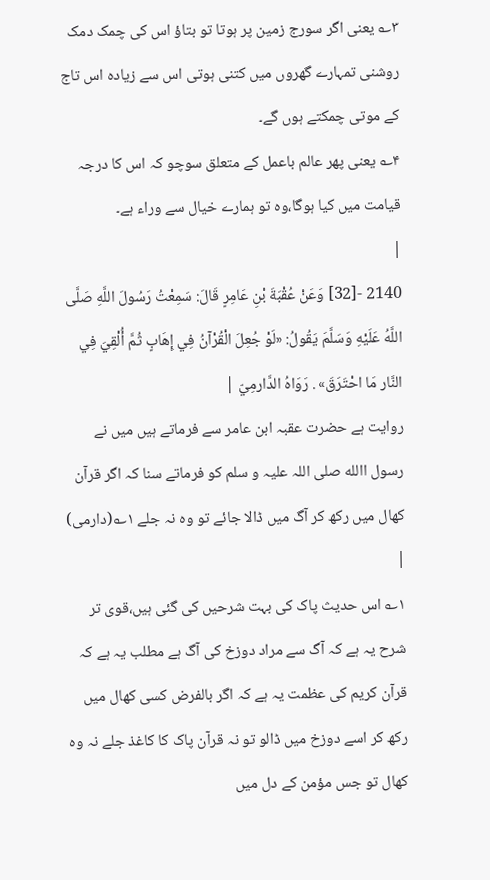۳؎ یعنی اگر سورج زمین پر ہوتا تو بتاؤ اس کی چمک دمک روشنی تمہارے گھروں میں کتنی ہوتی اس سے زیادہ اس تاج کے موتی چمکتے ہوں گے۔
۴؎ یعنی پھر عالم باعمل کے متعلق سوچو کہ اس کا درجہ قیامت میں کیا ہوگا،وہ تو ہمارے خیال سے وراء ہے۔
|
2140 -[32] وَعَنْ عُقْبَةَ بْنِ عَامِرٍ قَالَ: سَمِعْتُ رَسُولَ اللَّهِ صَلَّى اللَّهُ عَلَيْهِ وَسَلَّمَ يَقُولُ: «لَوْ جُعِلَ الْقُرْآنُ فِي إِهَابٍ ثُمَّ أُلْقِيَ فِي النَّار مَا احْتَرَقَ» . رَوَاهُ الدَّارمِيّ |
روایت ہے حضرت عقبہ ابن عامر سے فرماتے ہیں میں نے رسول االله صلی اللہ علیہ و سلم کو فرماتے سنا کہ اگر قرآن کھال میں رکھ کر آگ میں ڈالا جائے تو وہ نہ جلے ۱؎(دارمی) |
۱؎ اس حدیث پاک کی بہت شرحیں کی گئی ہیں،قوی تر شرح یہ ہے کہ آگ سے مراد دوزخ کی آگ ہے مطلب یہ ہے کہ قرآن کریم کی عظمت یہ ہے کہ اگر بالفرض کسی کھال میں رکھ کر اسے دوزخ میں ڈالو تو نہ قرآن پاک کا کاغذ جلے نہ وہ کھال تو جس مؤمن کے دل میں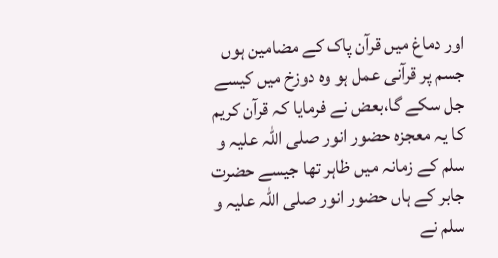اور دماغ میں قرآن پاک کے مضامین ہوں جسم پر قرآنی عمل ہو وہ دوزخ میں کیسے جل سکے گا،بعض نے فرمایا کہ قرآن کریم کا یہ معجزہ حضور انور صلی اللہ علیہ و سلم کے زمانہ میں ظاہر تھا جیسے حضرت جابر کے ہاں حضور انور صلی اللہ علیہ و سلم نے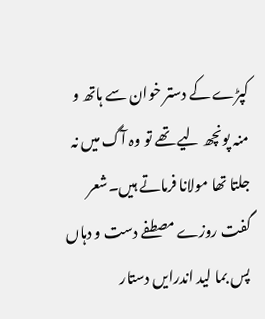کپڑے کے دستر خوان سے ہاتھ و منہ پونچھ لیے تھے تو وہ آگ میں نہ جلتا تھا مولانا فرماتے ہیں۔شعر
گفت روزے مصطفے دست و دہاں پس بما لید اندرایں دستار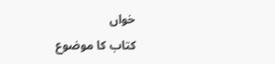خواں
کتاب کا موضوع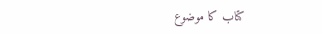کتاب کا موضوع